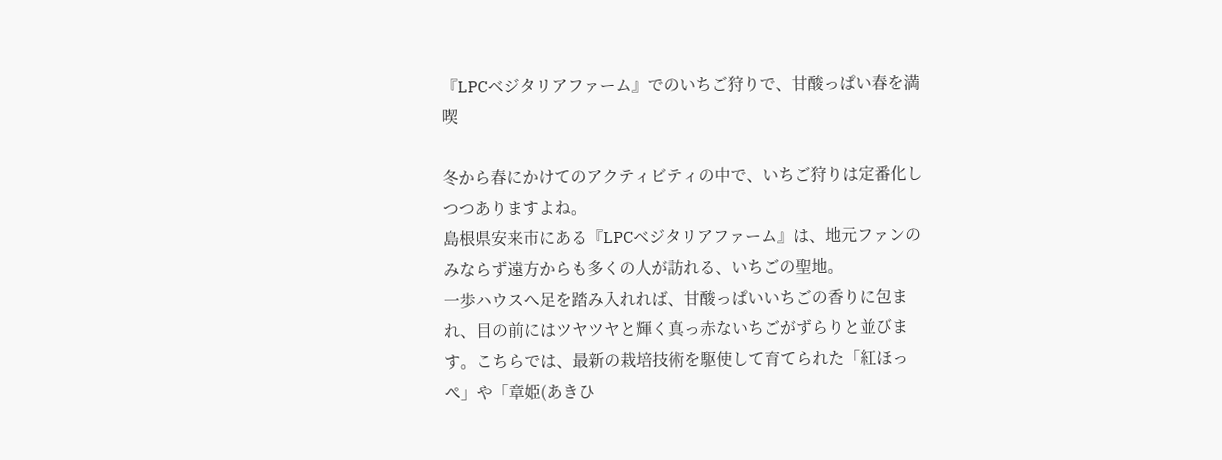『LPCベジタリアファーム』でのいちご狩りで、甘酸っぱい春を満喫

冬から春にかけてのアクティビティの中で、いちご狩りは定番化しつつありますよね。
島根県安来市にある『LPCベジタリアファーム』は、地元ファンのみならず遠方からも多くの人が訪れる、いちごの聖地。
一歩ハウスへ足を踏み入れれば、甘酸っぱいいちごの香りに包まれ、目の前にはツヤツヤと輝く真っ赤ないちごがずらりと並びます。こちらでは、最新の栽培技術を駆使して育てられた「紅ほっぺ」や「章姫(あきひ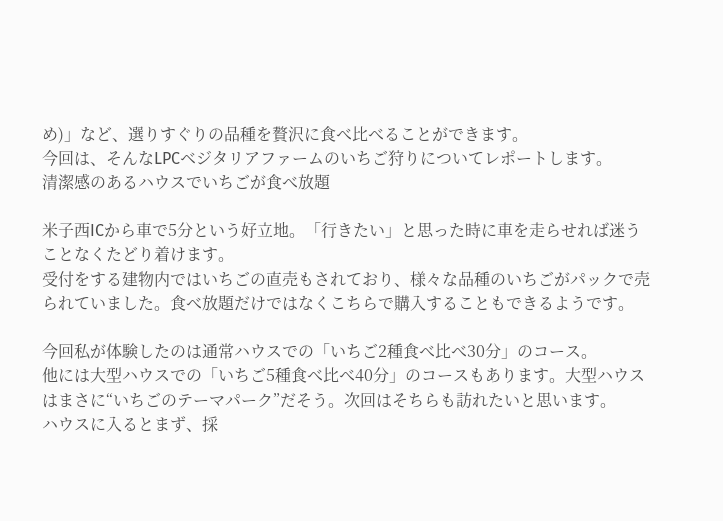め)」など、選りすぐりの品種を贅沢に食べ比べることができます。
今回は、そんなLPCベジタリアファームのいちご狩りについてレポートします。
清潔感のあるハウスでいちごが食べ放題

米子西ICから車で5分という好立地。「行きたい」と思った時に車を走らせれば迷うことなくたどり着けます。
受付をする建物内ではいちごの直売もされており、様々な品種のいちごがパックで売られていました。食べ放題だけではなくこちらで購入することもできるようです。

今回私が体験したのは通常ハウスでの「いちご2種食べ比べ30分」のコース。
他には大型ハウスでの「いちご5種食べ比べ40分」のコースもあります。大型ハウスはまさに“いちごのテーマパーク”だそう。次回はそちらも訪れたいと思います。
ハウスに入るとまず、採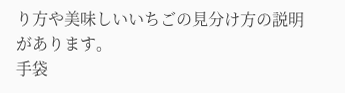り方や美味しいいちごの見分け方の説明があります。
手袋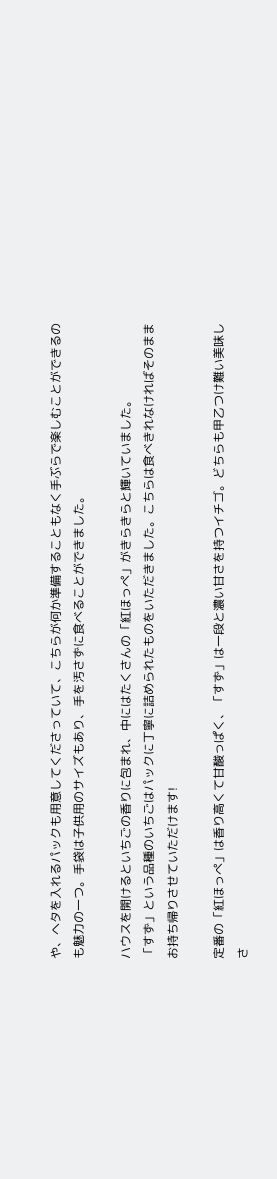や、ヘタを入れるパックも用意してくださっていて、こちらが何か準備することもなく手ぶらで楽しむことができるのも魅力の一つ。手袋は子供用のサイズもあり、手を汚さずに食べることができました。

ハウスを開けるといちごの香りに包まれ、中にはたくさんの「紅ほっぺ」がきらきらと輝いていました。
「すず」という品種のいちごはパックに丁寧に詰められたものをいただきました。こちらは食べきれなければそのままお持ち帰りさせていただけます!

定番の「紅ほっぺ」は香り高くて甘酸っぱく、「すず」は一段と濃い甘さを持つイチゴ。どちらも甲乙つけ難い美味しさ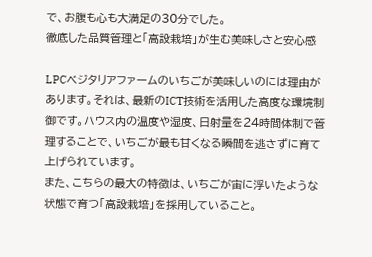で、お腹も心も大満足の30分でした。
徹底した品質管理と「高設栽培」が生む美味しさと安心感

LPCベジタリアファームのいちごが美味しいのには理由があります。それは、最新のICT技術を活用した高度な環境制御です。ハウス内の温度や湿度、日射量を24時間体制で管理することで、いちごが最も甘くなる瞬間を逃さずに育て上げられています。
また、こちらの最大の特徴は、いちごが宙に浮いたような状態で育つ「高設栽培」を採用していること。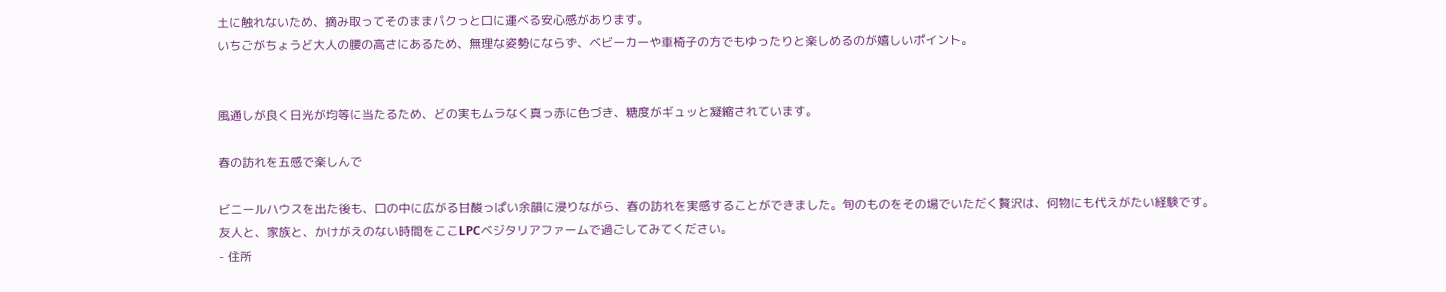土に触れないため、摘み取ってそのままパクっと口に運べる安心感があります。
いちごがちょうど大人の腰の高さにあるため、無理な姿勢にならず、ベビーカーや車椅子の方でもゆったりと楽しめるのが嬉しいポイント。


風通しが良く日光が均等に当たるため、どの実もムラなく真っ赤に色づき、糖度がギュッと凝縮されています。

春の訪れを五感で楽しんで

ビニールハウスを出た後も、口の中に広がる甘酸っぱい余韻に浸りながら、春の訪れを実感することができました。旬のものをその場でいただく贅沢は、何物にも代えがたい経験です。
友人と、家族と、かけがえのない時間をここLPCベジタリアファームで過ごしてみてください。
- 住所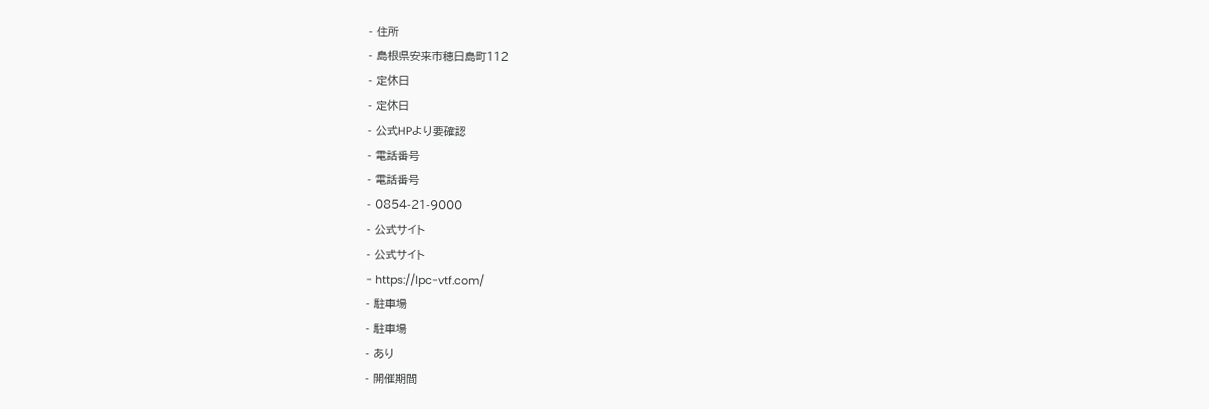- 住所
- 島根県安来市穂日島町112
- 定休日
- 定休日
- 公式HPより要確認
- 電話番号
- 電話番号
- 0854-21-9000
- 公式サイト
- 公式サイト
- https://lpc-vtf.com/
- 駐車場
- 駐車場
- あり
- 開催期間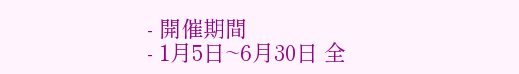- 開催期間
- 1月5日~6月30日 全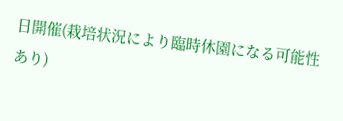日開催(栽培状況により臨時休園になる可能性あり)